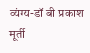व्यंग्य-डॉ बी प्रकाश मूर्ती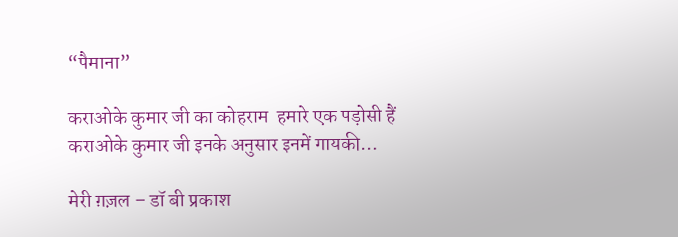“पैमाना”

कराओके कुमार जी का कोहराम  हमारे एक पड़ोसी हैं कराओके कुमार जी इनके अनुसार इनमें गायकी…

मेरी ग़ज़ल – डॉ बी प्रकाश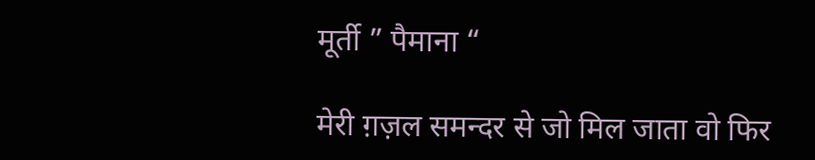मूर्ती ” पैमाना “

मेरी ग़ज़ल समन्दर से जो मिल जाता वो फिर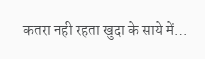कतरा नही रहता खुदा के साये में…